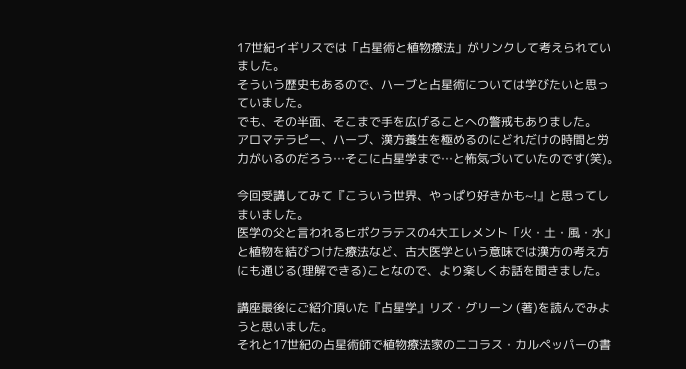17世紀イギリスでは「占星術と植物療法」がリンクして考えられていました。
そういう歴史もあるので、ハーブと占星術については学びたいと思っていました。
でも、その半面、そこまで手を広げることへの警戒もありました。
アロマテラピー、ハーブ、漢方養生を極めるのにどれだけの時間と労力がいるのだろう…そこに占星学まで…と怖気づいていたのです(笑)。

今回受講してみて『こういう世界、やっぱり好きかも~!』と思ってしまいました。
医学の父と言われるヒポクラテスの4大エレメント「火・土・風・水」と植物を結びつけた療法など、古大医学という意味では漢方の考え方にも通じる(理解できる)ことなので、より楽しくお話を聞きました。

講座最後にご紹介頂いた『占星学』リズ・グリーン (著)を読んでみようと思いました。
それと17世紀の占星術師で植物療法家のニコラス・カルペッパーの書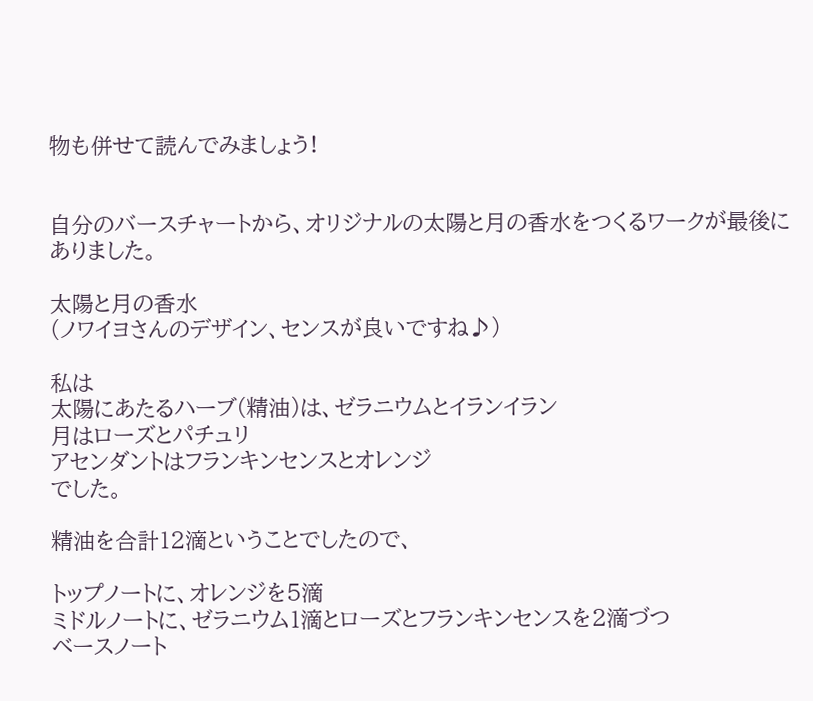物も併せて読んでみましょう!


自分のバースチャートから、オリジナルの太陽と月の香水をつくるワークが最後にありました。

太陽と月の香水
(ノワイヨさんのデザイン、センスが良いですね♪)

私は
太陽にあたるハーブ(精油)は、ゼラニウムとイランイラン
月はローズとパチュリ
アセンダントはフランキンセンスとオレンジ
でした。

精油を合計12滴ということでしたので、

トップノートに、オレンジを5滴
ミドルノートに、ゼラニウム1滴とローズとフランキンセンスを2滴づつ
ベースノート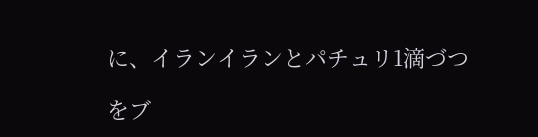に、イランイランとパチュリ1滴づつ

をブ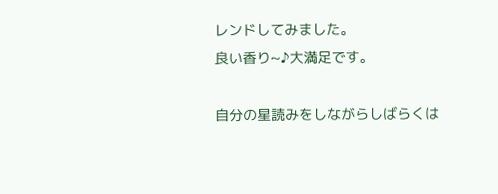レンドしてみました。
良い香り~♪大満足です。

自分の星読みをしながらしばらくは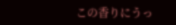この香りにうっ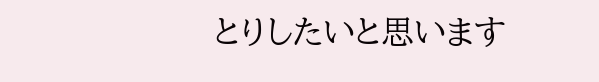とりしたいと思います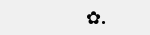✿.